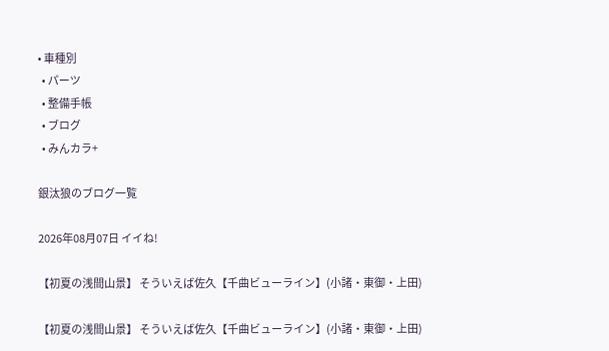• 車種別
  • パーツ
  • 整備手帳
  • ブログ
  • みんカラ+

銀汰狼のブログ一覧

2026年08月07日 イイね!

【初夏の浅間山景】 そういえば佐久【千曲ビューライン】(小諸・東御・上田)

【初夏の浅間山景】 そういえば佐久【千曲ビューライン】(小諸・東御・上田)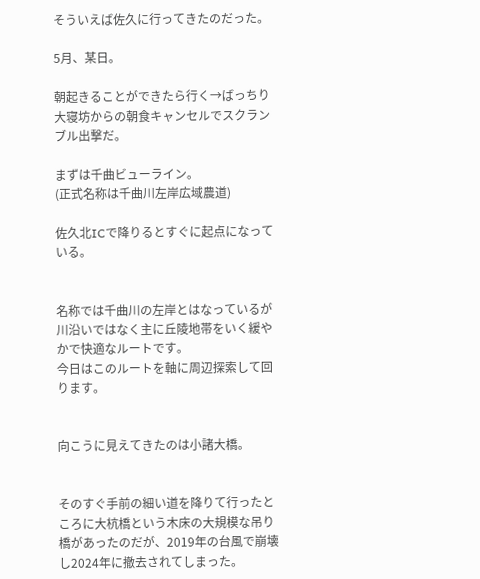そういえば佐久に行ってきたのだった。

5月、某日。

朝起きることができたら行く→ばっちり大寝坊からの朝食キャンセルでスクランブル出撃だ。

まずは千曲ビューライン。
(正式名称は千曲川左岸広域農道)

佐久北ICで降りるとすぐに起点になっている。


名称では千曲川の左岸とはなっているが川沿いではなく主に丘陵地帯をいく緩やかで快適なルートです。
今日はこのルートを軸に周辺探索して回ります。


向こうに見えてきたのは小諸大橋。


そのすぐ手前の細い道を降りて行ったところに大杭橋という木床の大規模な吊り橋があったのだが、2019年の台風で崩壊し2024年に撤去されてしまった。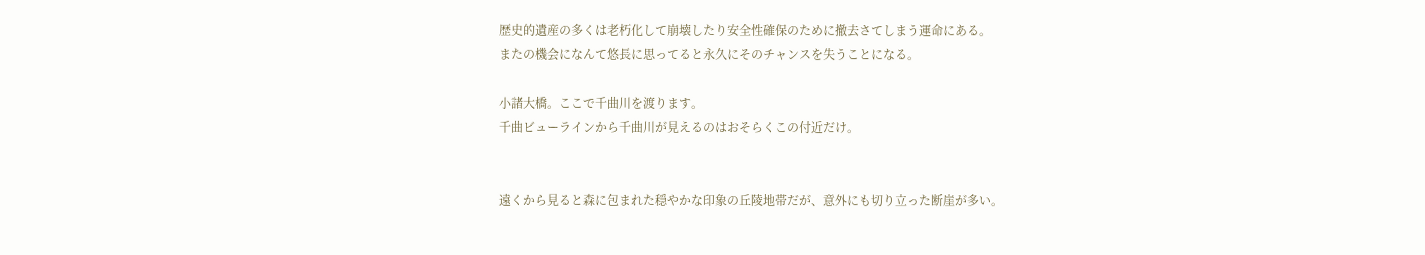歴史的遺産の多くは老朽化して崩壊したり安全性確保のために撤去さてしまう運命にある。
またの機会になんて悠長に思ってると永久にそのチャンスを失うことになる。

小諸大橋。ここで千曲川を渡ります。
千曲ビューラインから千曲川が見えるのはおそらくこの付近だけ。


遠くから見ると森に包まれた穏やかな印象の丘陵地帯だが、意外にも切り立った断崖が多い。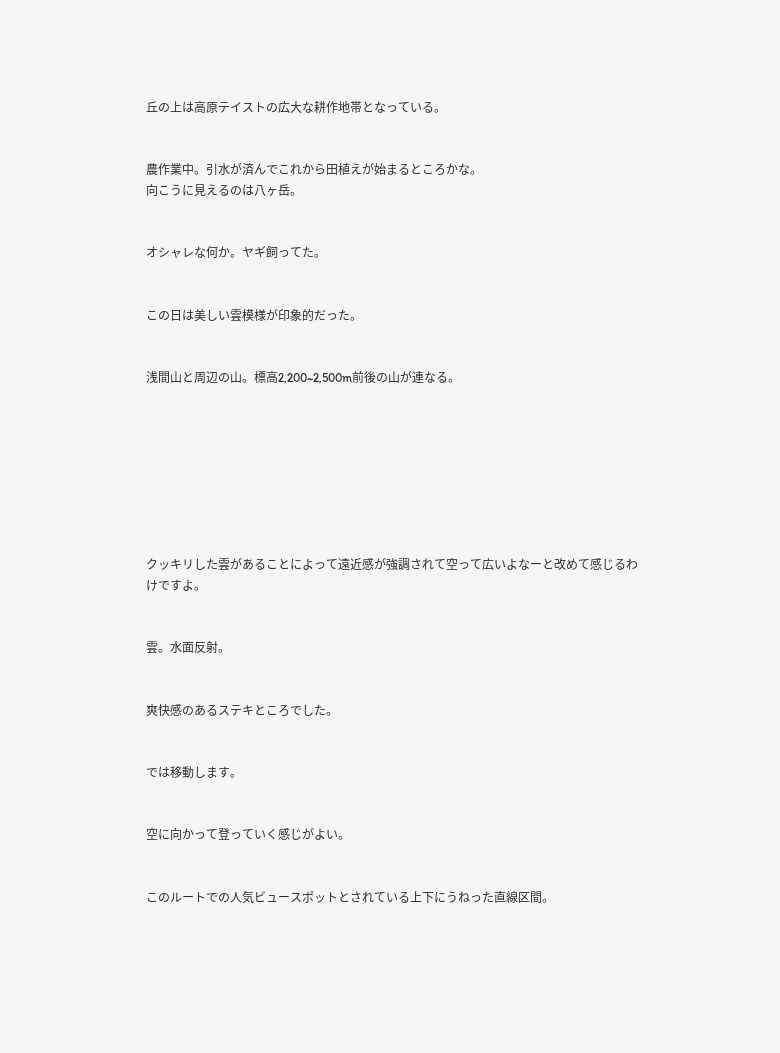丘の上は高原テイストの広大な耕作地帯となっている。


農作業中。引水が済んでこれから田植えが始まるところかな。
向こうに見えるのは八ヶ岳。


オシャレな何か。ヤギ飼ってた。


この日は美しい雲模様が印象的だった。


浅間山と周辺の山。標高2,200~2,500m前後の山が連なる。








クッキリした雲があることによって遠近感が強調されて空って広いよなーと改めて感じるわけですよ。


雲。水面反射。


爽快感のあるステキところでした。


では移動します。


空に向かって登っていく感じがよい。


このルートでの人気ビュースポットとされている上下にうねった直線区間。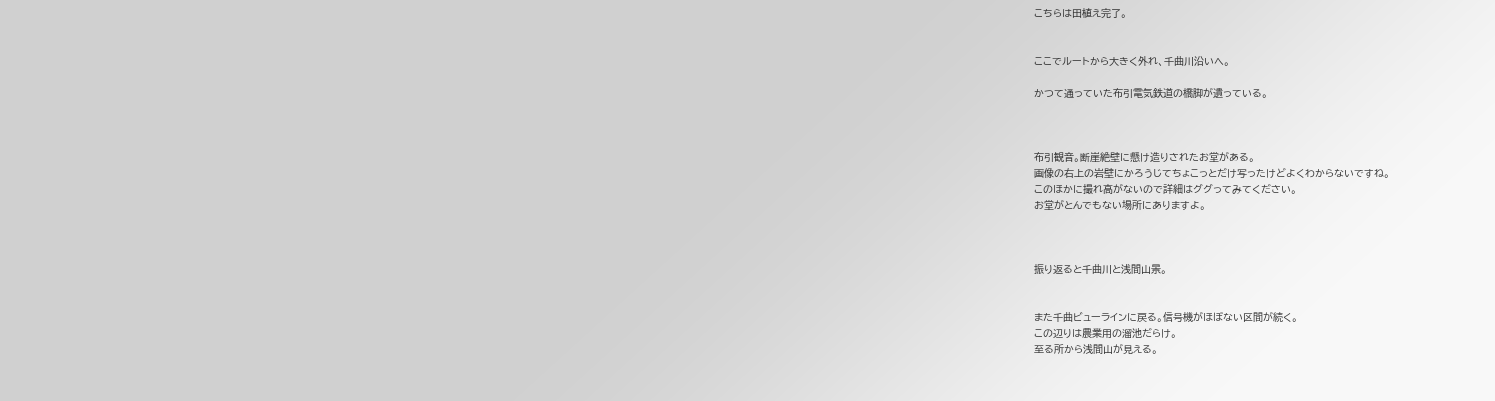こちらは田植え完了。


ここでルートから大きく外れ、千曲川沿いへ。

かつて通っていた布引電気鉄道の橋脚が遺っている。



布引観音。断崖絶壁に懸け造りされたお堂がある。
画像の右上の岩壁にかろうじてちょこっとだけ写ったけどよくわからないですね。
このほかに撮れ高がないので詳細はググってみてください。
お堂がとんでもない場所にありますよ。



振り返ると千曲川と浅間山景。


また千曲ビューラインに戻る。信号機がほぼない区間が続く。
この辺りは農業用の溜池だらけ。
至る所から浅間山が見える。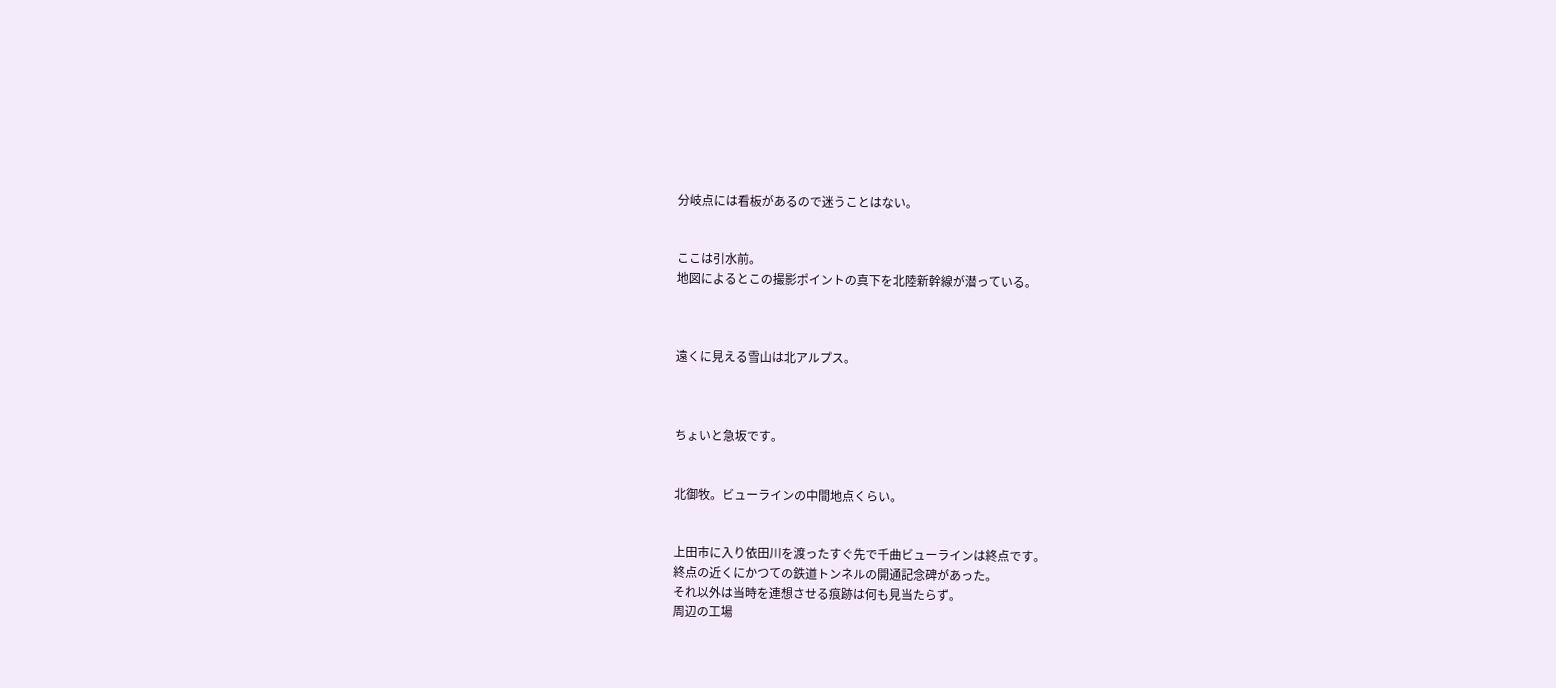分岐点には看板があるので迷うことはない。


ここは引水前。
地図によるとこの撮影ポイントの真下を北陸新幹線が潜っている。



遠くに見える雪山は北アルプス。



ちょいと急坂です。


北御牧。ビューラインの中間地点くらい。


上田市に入り依田川を渡ったすぐ先で千曲ビューラインは終点です。
終点の近くにかつての鉄道トンネルの開通記念碑があった。
それ以外は当時を連想させる痕跡は何も見当たらず。
周辺の工場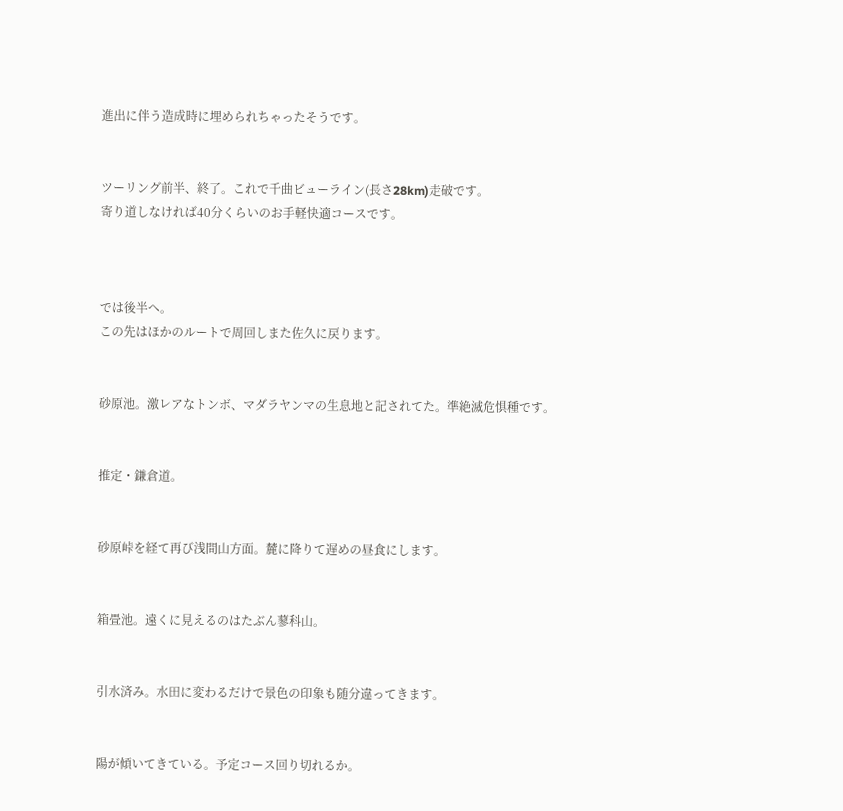進出に伴う造成時に埋められちゃったそうです。


ツーリング前半、終了。これで千曲ビューライン(長さ28km)走破です。
寄り道しなければ40分くらいのお手軽快適コースです。



では後半へ。
この先はほかのルートで周回しまた佐久に戻ります。


砂原池。激レアなトンボ、マダラヤンマの生息地と記されてた。準絶滅危惧種です。


推定・鎌倉道。


砂原峠を経て再び浅間山方面。麓に降りて遅めの昼食にします。


箱畳池。遠くに見えるのはたぶん蓼科山。


引水済み。水田に変わるだけで景色の印象も随分違ってきます。


陽が傾いてきている。予定コース回り切れるか。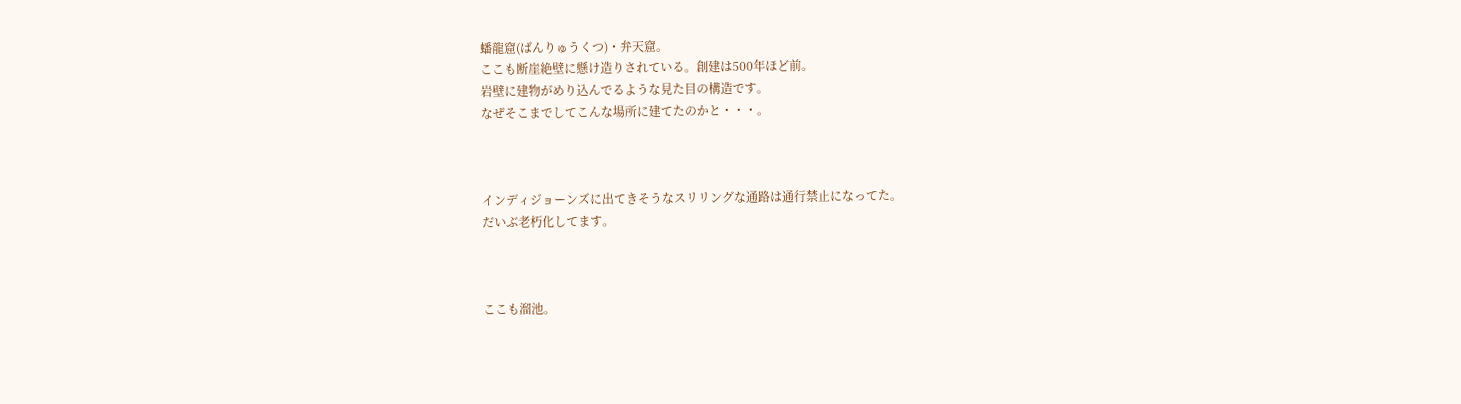蟠龍窟(ばんりゅうくつ)・弁天窟。
ここも断崖絶壁に懸け造りされている。創建は500年ほど前。
岩壁に建物がめり込んでるような見た目の構造です。
なぜそこまでしてこんな場所に建てたのかと・・・。



インディジョーンズに出てきそうなスリリングな通路は通行禁止になってた。
だいぶ老朽化してます。



ここも溜池。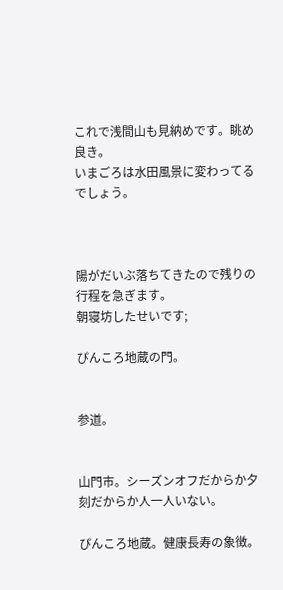これで浅間山も見納めです。眺め良き。
いまごろは水田風景に変わってるでしょう。



陽がだいぶ落ちてきたので残りの行程を急ぎます。
朝寝坊したせいです;

ぴんころ地蔵の門。


参道。


山門市。シーズンオフだからか夕刻だからか人一人いない。

ぴんころ地蔵。健康長寿の象徴。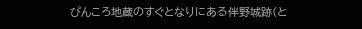ぴんころ地蔵のすぐとなりにある伴野城跡(と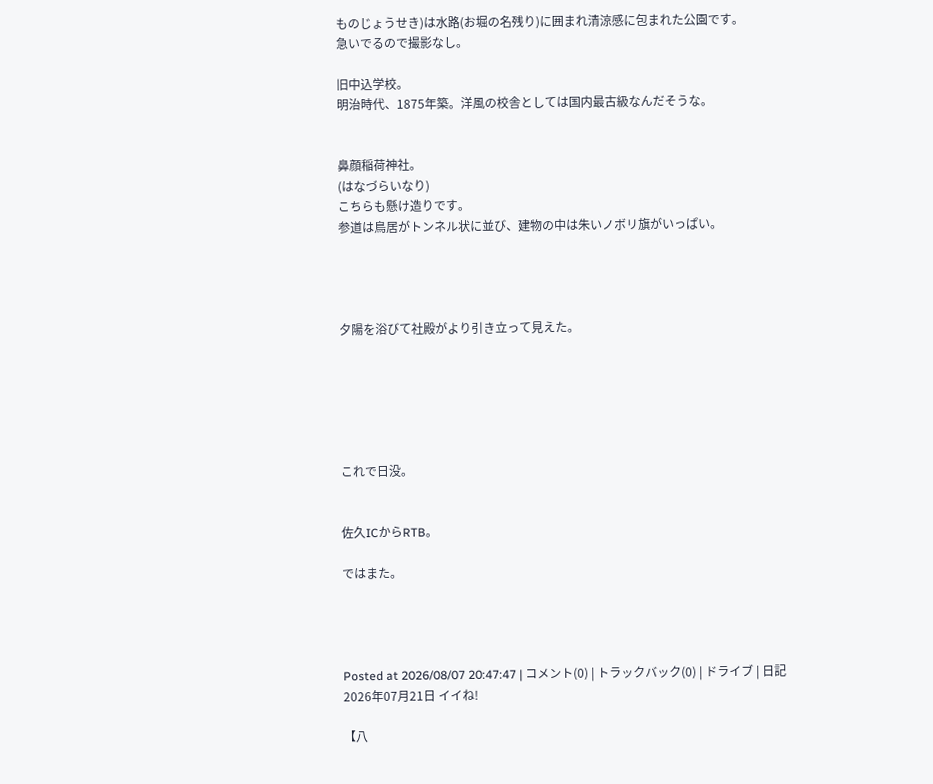ものじょうせき)は水路(お堀の名残り)に囲まれ清涼感に包まれた公園です。
急いでるので撮影なし。

旧中込学校。
明治時代、1875年築。洋風の校舎としては国内最古級なんだそうな。


鼻顔稲荷神社。
(はなづらいなり)
こちらも懸け造りです。
参道は鳥居がトンネル状に並び、建物の中は朱いノボリ旗がいっぱい。




夕陽を浴びて社殿がより引き立って見えた。






これで日没。


佐久ICからRTB。

ではまた。




Posted at 2026/08/07 20:47:47 | コメント(0) | トラックバック(0) | ドライブ | 日記
2026年07月21日 イイね!

【八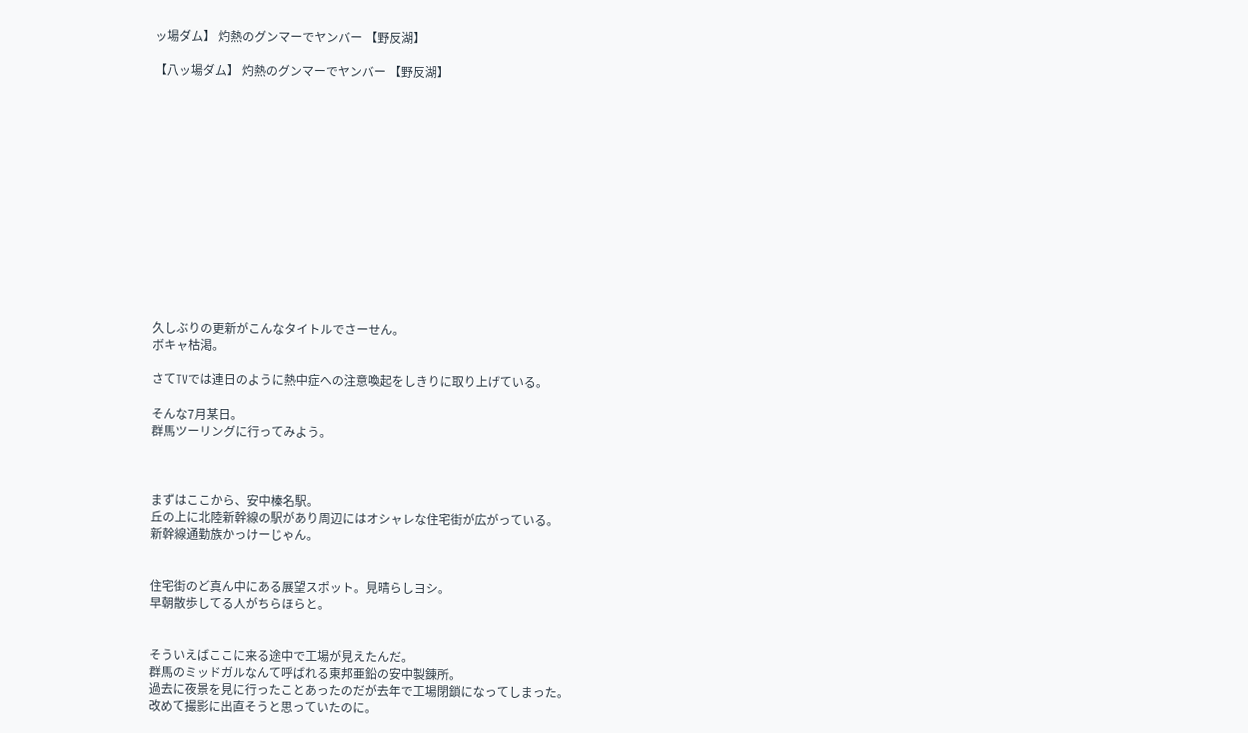ッ場ダム】 灼熱のグンマーでヤンバー 【野反湖】

【八ッ場ダム】 灼熱のグンマーでヤンバー 【野反湖】














久しぶりの更新がこんなタイトルでさーせん。
ボキャ枯渇。

さてTVでは連日のように熱中症への注意喚起をしきりに取り上げている。

そんな7月某日。
群馬ツーリングに行ってみよう。



まずはここから、安中榛名駅。
丘の上に北陸新幹線の駅があり周辺にはオシャレな住宅街が広がっている。
新幹線通勤族かっけーじゃん。


住宅街のど真ん中にある展望スポット。見晴らしヨシ。
早朝散歩してる人がちらほらと。


そういえばここに来る途中で工場が見えたんだ。
群馬のミッドガルなんて呼ばれる東邦亜鉛の安中製錬所。
過去に夜景を見に行ったことあったのだが去年で工場閉鎖になってしまった。
改めて撮影に出直そうと思っていたのに。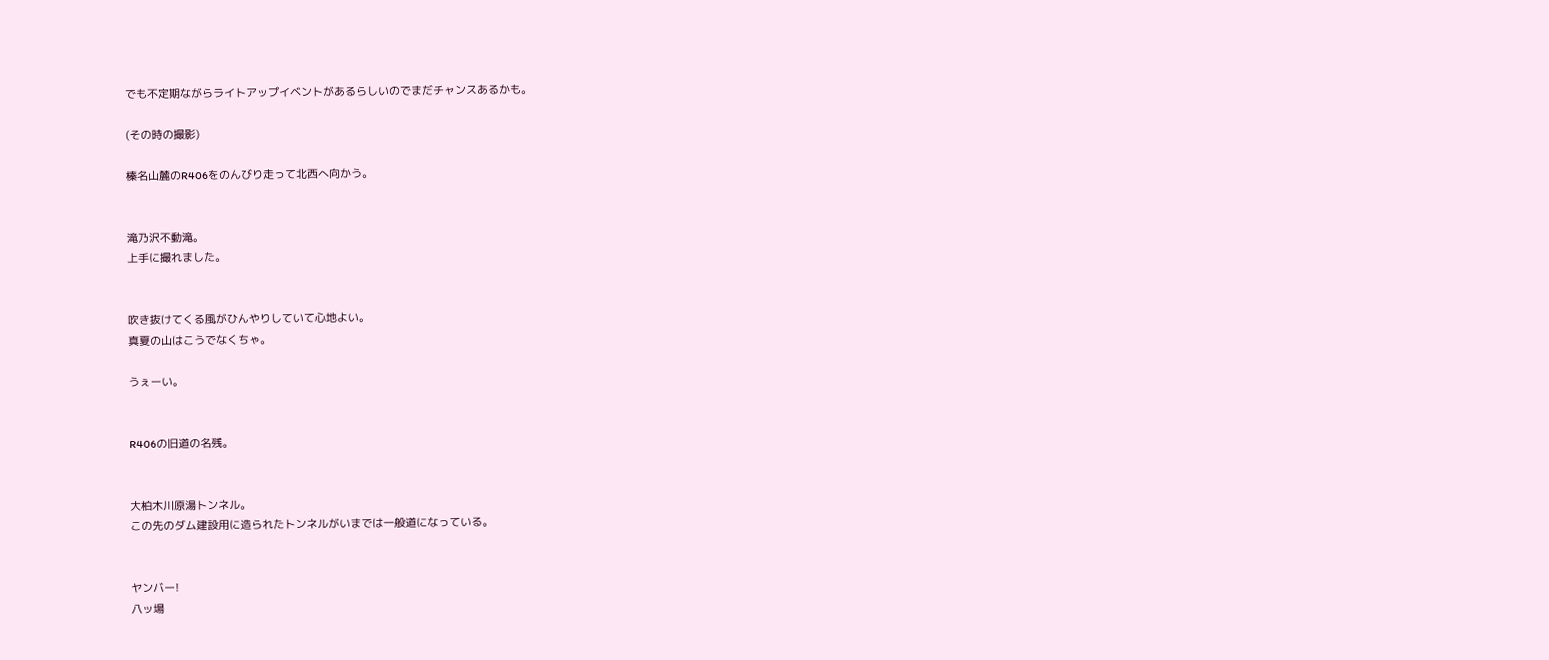でも不定期ながらライトアップイベントがあるらしいのでまだチャンスあるかも。

(その時の撮影)

榛名山麓のR406をのんびり走って北西へ向かう。


滝乃沢不動滝。
上手に撮れました。


吹き抜けてくる風がひんやりしていて心地よい。
真夏の山はこうでなくちゃ。

うぇーい。


R406の旧道の名残。


大柏木川原湯トンネル。
この先のダム建設用に造られたトンネルがいまでは一般道になっている。


ヤンバー!
八ッ場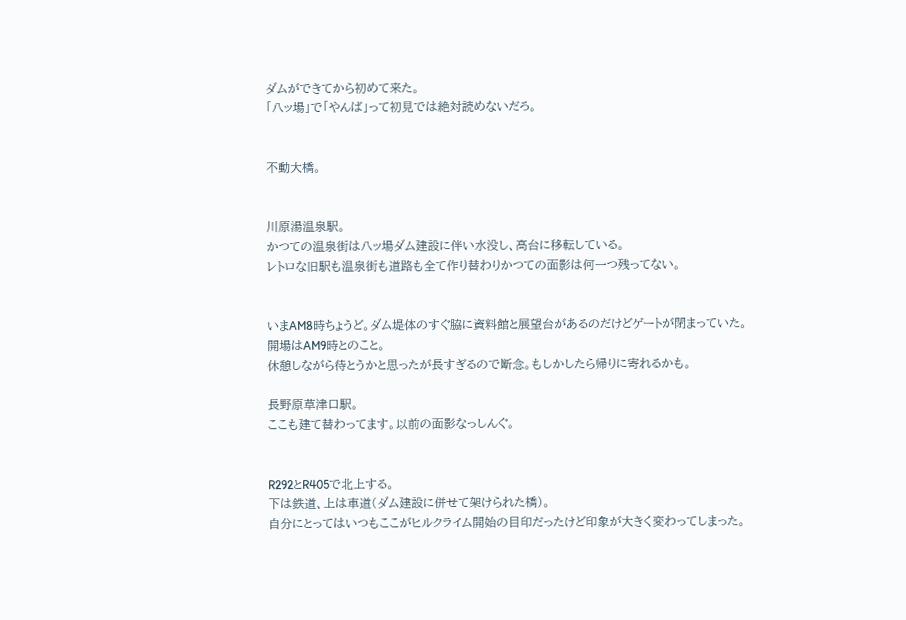ダムができてから初めて来た。
「八ッ場」で「やんば」って初見では絶対読めないだろ。


不動大橋。


川原湯温泉駅。
かつての温泉街は八ッ場ダム建設に伴い水没し、高台に移転している。
レトロな旧駅も温泉街も道路も全て作り替わりかつての面影は何一つ残ってない。


いまAM8時ちょうど。ダム堤体のすぐ脇に資料館と展望台があるのだけどゲートが閉まっていた。
開場はAM9時とのこと。
休憩しながら待とうかと思ったが長すぎるので断念。もしかしたら帰りに寄れるかも。

長野原草津口駅。
ここも建て替わってます。以前の面影なっしんぐ。


R292とR405で北上する。
下は鉄道、上は車道(ダム建設に併せて架けられた橋)。
自分にとってはいつもここがヒルクライム開始の目印だったけど印象が大きく変わってしまった。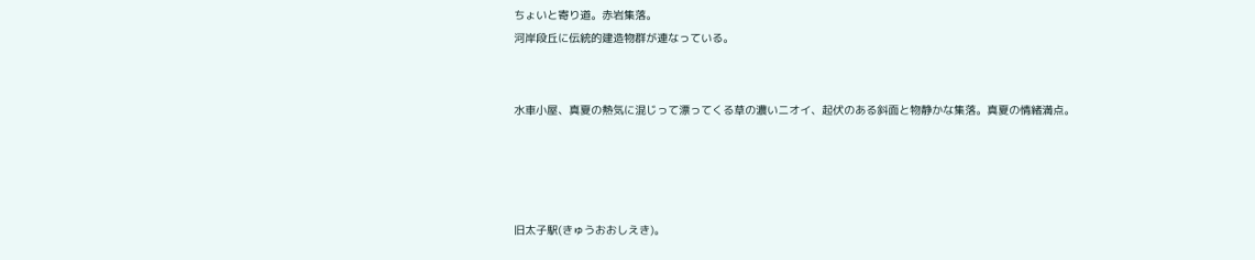ちょいと寄り道。赤岩集落。
河岸段丘に伝統的建造物群が連なっている。


水車小屋、真夏の熱気に混じって漂ってくる草の濃いニオイ、起伏のある斜面と物静かな集落。真夏の情緒満点。




旧太子駅(きゅうおおしえき)。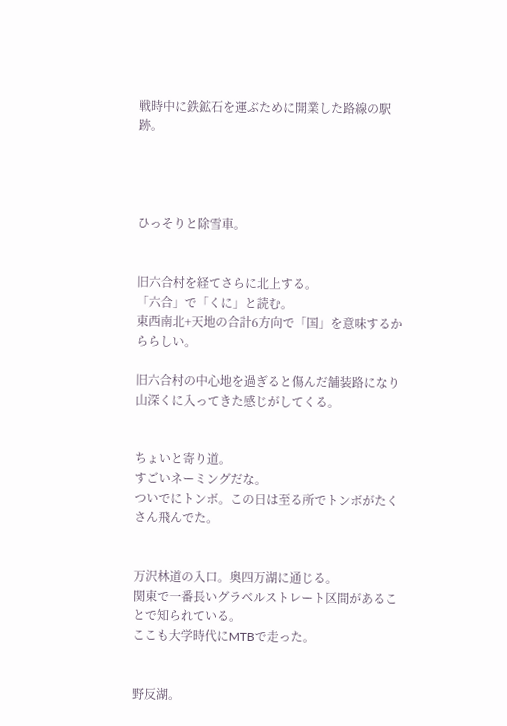戦時中に鉄鉱石を運ぶために開業した路線の駅跡。




ひっそりと除雪車。


旧六合村を経てさらに北上する。
「六合」で「くに」と読む。
東西南北+天地の合計6方向で「国」を意味するかららしい。

旧六合村の中心地を過ぎると傷んだ舗装路になり山深くに入ってきた感じがしてくる。


ちょいと寄り道。
すごいネーミングだな。
ついでにトンボ。この日は至る所でトンボがたくさん飛んでた。


万沢林道の入口。奥四万湖に通じる。
関東で一番長いグラベルストレート区間があることで知られている。
ここも大学時代にMTBで走った。


野反湖。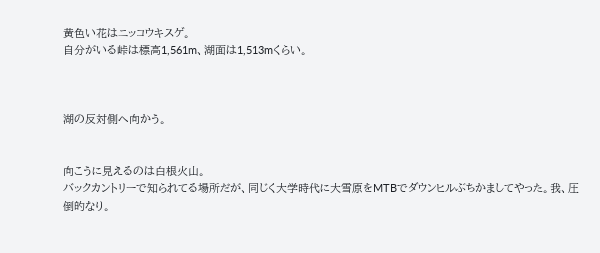黄色い花はニッコウキスゲ。
自分がいる峠は標高1,561m、湖面は1,513mくらい。



湖の反対側へ向かう。


向こうに見えるのは白根火山。
バックカントリーで知られてる場所だが、同じく大学時代に大雪原をMTBでダウンヒルぶちかましてやった。我、圧倒的なり。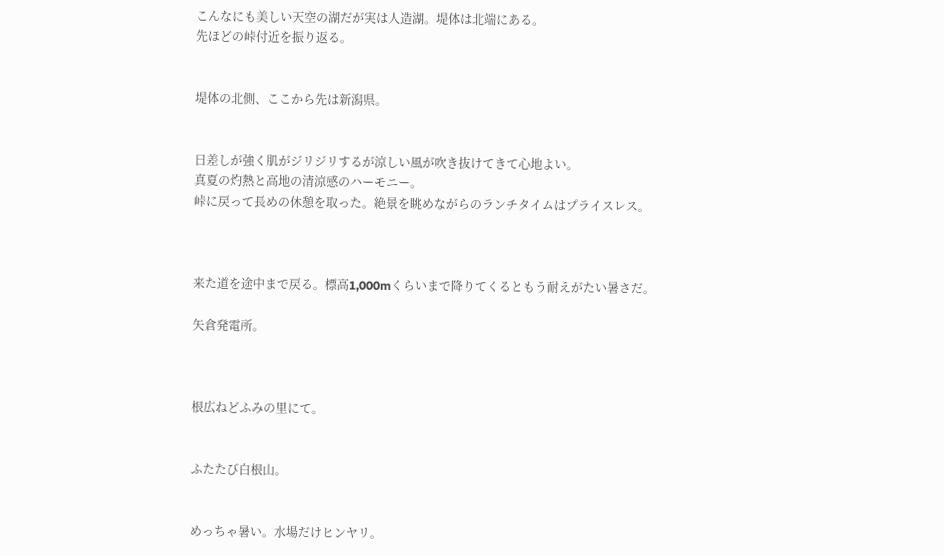こんなにも美しい天空の湖だが実は人造湖。堤体は北端にある。
先ほどの峠付近を振り返る。


堤体の北側、ここから先は新潟県。


日差しが強く肌がジリジリするが涼しい風が吹き抜けてきて心地よい。
真夏の灼熱と高地の清涼感のハーモニー。
峠に戻って長めの休憩を取った。絶景を眺めながらのランチタイムはプライスレス。



来た道を途中まで戻る。標高1,000mくらいまで降りてくるともう耐えがたい暑さだ。

矢倉発電所。



根広ねどふみの里にて。


ふたたび白根山。


めっちゃ暑い。水場だけヒンヤリ。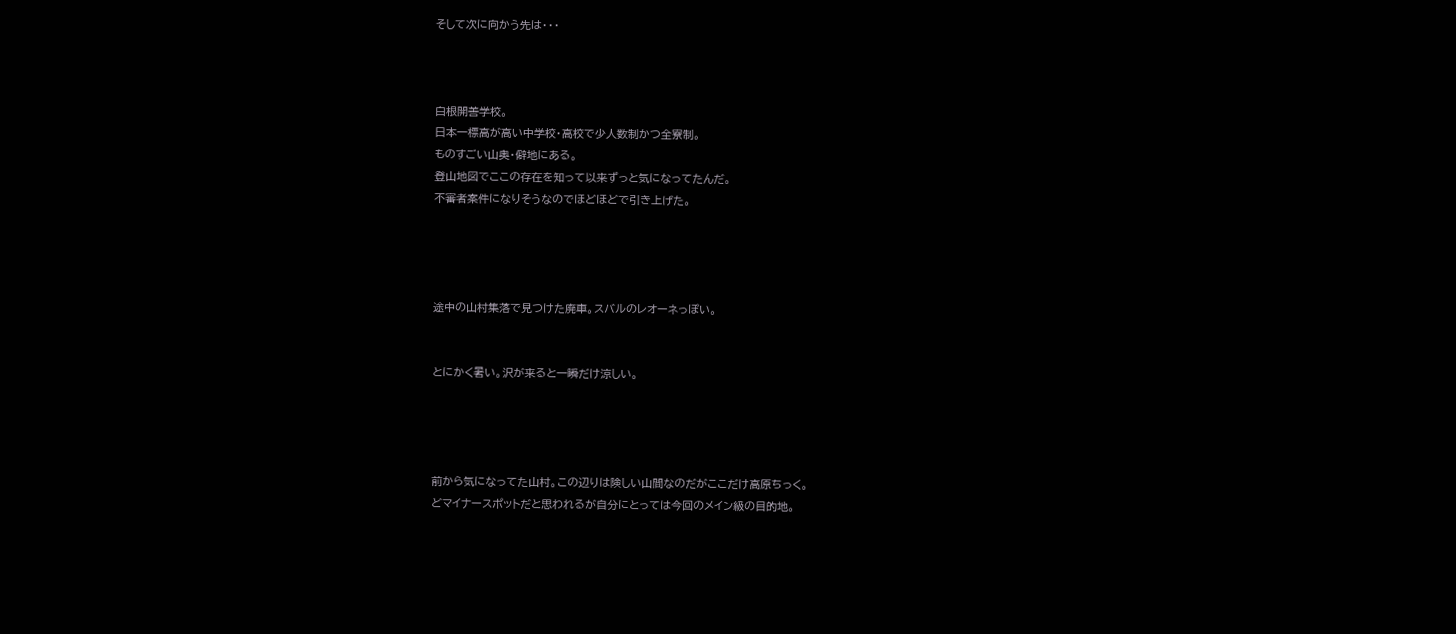そして次に向かう先は・・・



白根開善学校。
日本一標高が高い中学校・高校で少人数制かつ全寮制。
ものすごい山奥・僻地にある。
登山地図でここの存在を知って以来ずっと気になってたんだ。
不審者案件になりそうなのでほどほどで引き上げた。




途中の山村集落で見つけた廃車。スバルのレオーネっぽい。


とにかく暑い。沢が来ると一瞬だけ涼しい。




前から気になってた山村。この辺りは険しい山間なのだがここだけ高原ちっく。
どマイナースポットだと思われるが自分にとっては今回のメイン級の目的地。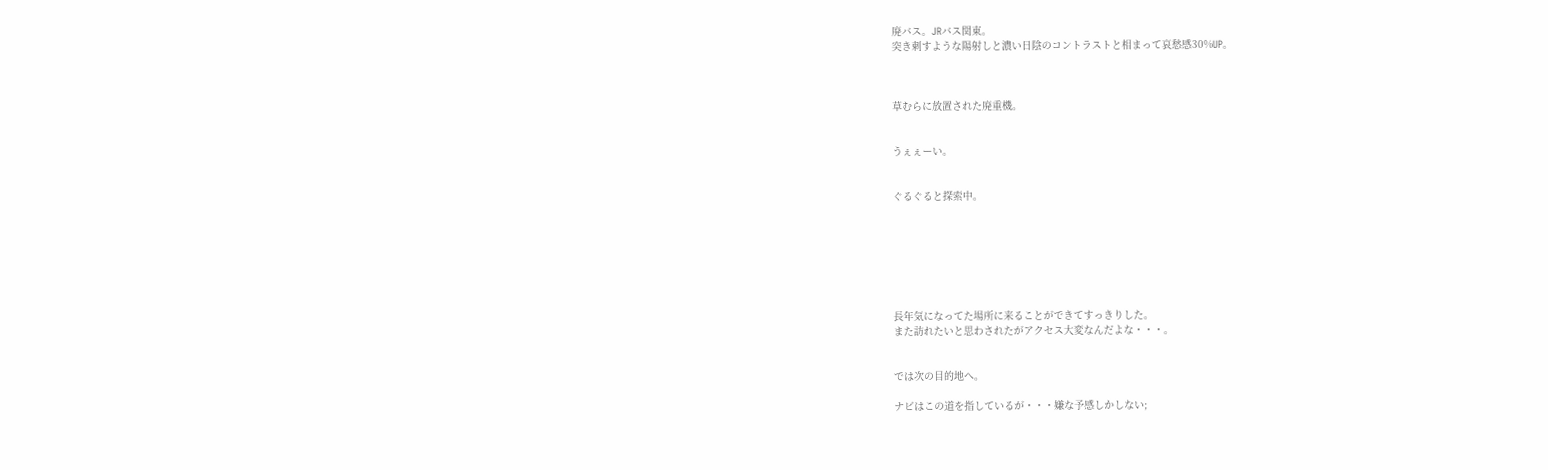廃バス。JRバス関東。
突き刺すような陽射しと濃い日陰のコントラストと相まって哀愁感30%UP。



草むらに放置された廃重機。


うぇぇーい。


ぐるぐると探索中。







長年気になってた場所に来ることができてすっきりした。
また訪れたいと思わされたがアクセス大変なんだよな・・・。


では次の目的地へ。

ナビはこの道を指しているが・・・嫌な予感しかしない;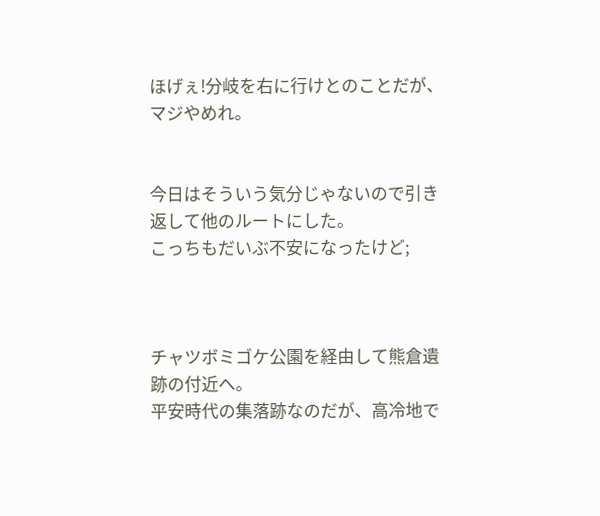ほげぇ!分岐を右に行けとのことだが、マジやめれ。


今日はそういう気分じゃないので引き返して他のルートにした。
こっちもだいぶ不安になったけど;



チャツボミゴケ公園を経由して熊倉遺跡の付近へ。
平安時代の集落跡なのだが、高冷地で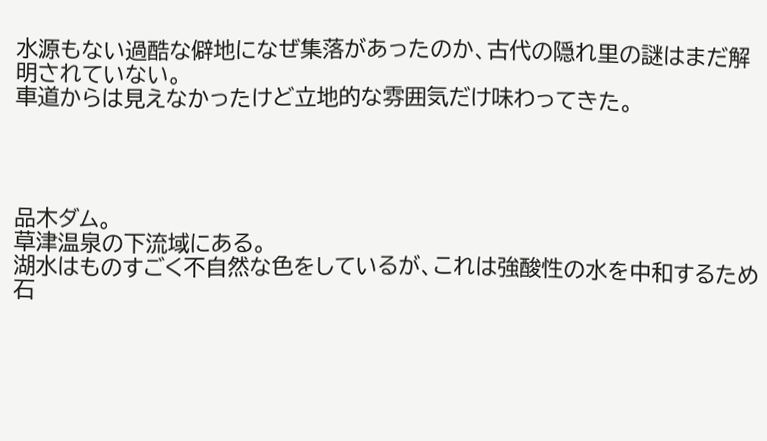水源もない過酷な僻地になぜ集落があったのか、古代の隠れ里の謎はまだ解明されていない。
車道からは見えなかったけど立地的な雰囲気だけ味わってきた。




品木ダム。
草津温泉の下流域にある。
湖水はものすごく不自然な色をしているが、これは強酸性の水を中和するため石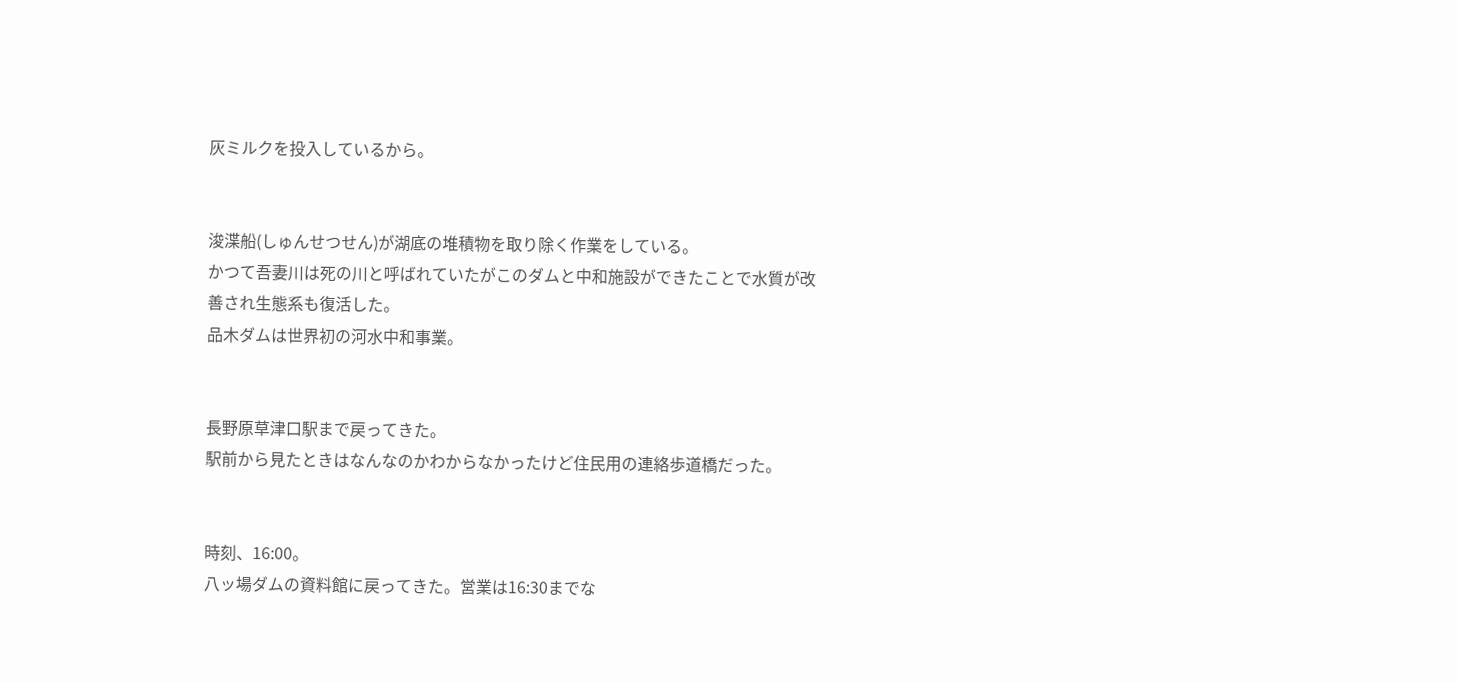灰ミルクを投入しているから。


浚渫船(しゅんせつせん)が湖底の堆積物を取り除く作業をしている。
かつて吾妻川は死の川と呼ばれていたがこのダムと中和施設ができたことで水質が改善され生態系も復活した。
品木ダムは世界初の河水中和事業。


長野原草津口駅まで戻ってきた。
駅前から見たときはなんなのかわからなかったけど住民用の連絡歩道橋だった。


時刻、16:00。
八ッ場ダムの資料館に戻ってきた。営業は16:30までな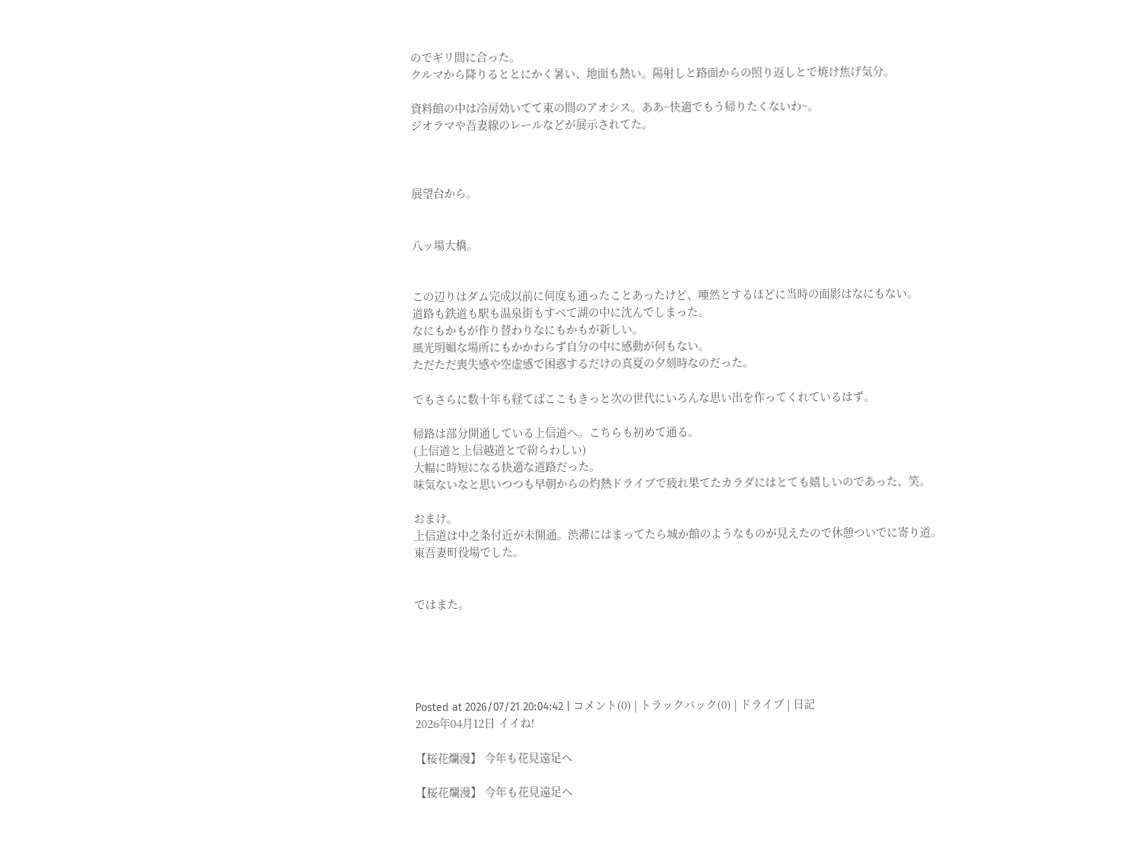のでギリ間に合った。
クルマから降りるととにかく暑い、地面も熱い。陽射しと路面からの照り返しとで焼け焦げ気分。

資料館の中は冷房効いてて束の間のアオシス。ああ~快適でもう帰りたくないわ~。
ジオラマや吾妻線のレールなどが展示されてた。



展望台から。


八ッ場大橋。


この辺りはダム完成以前に何度も通ったことあったけど、唖然とするほどに当時の面影はなにもない。
道路も鉄道も駅も温泉街もすべて湖の中に沈んでしまった。
なにもかもが作り替わりなにもかもが新しい。
風光明媚な場所にもかかわらず自分の中に感動が何もない。
ただただ喪失感や空虚感で困惑するだけの真夏の夕刻時なのだった。

でもさらに数十年も経てばここもきっと次の世代にいろんな思い出を作ってくれているはず。

帰路は部分開通している上信道へ。こちらも初めて通る。
(上信道と上信越道とで紛らわしい)
大幅に時短になる快適な道路だった。
味気ないなと思いつつも早朝からの灼熱ドライブで疲れ果てたカラダにはとても嬉しいのであった、笑。

おまけ。
上信道は中之条付近が未開通。渋滞にはまってたら城か館のようなものが見えたので休憩ついでに寄り道。
東吾妻町役場でした。


ではまた。





Posted at 2026/07/21 20:04:42 | コメント(0) | トラックバック(0) | ドライブ | 日記
2026年04月12日 イイね!

【桜花爛漫】 今年も花見遠足へ

【桜花爛漫】 今年も花見遠足へ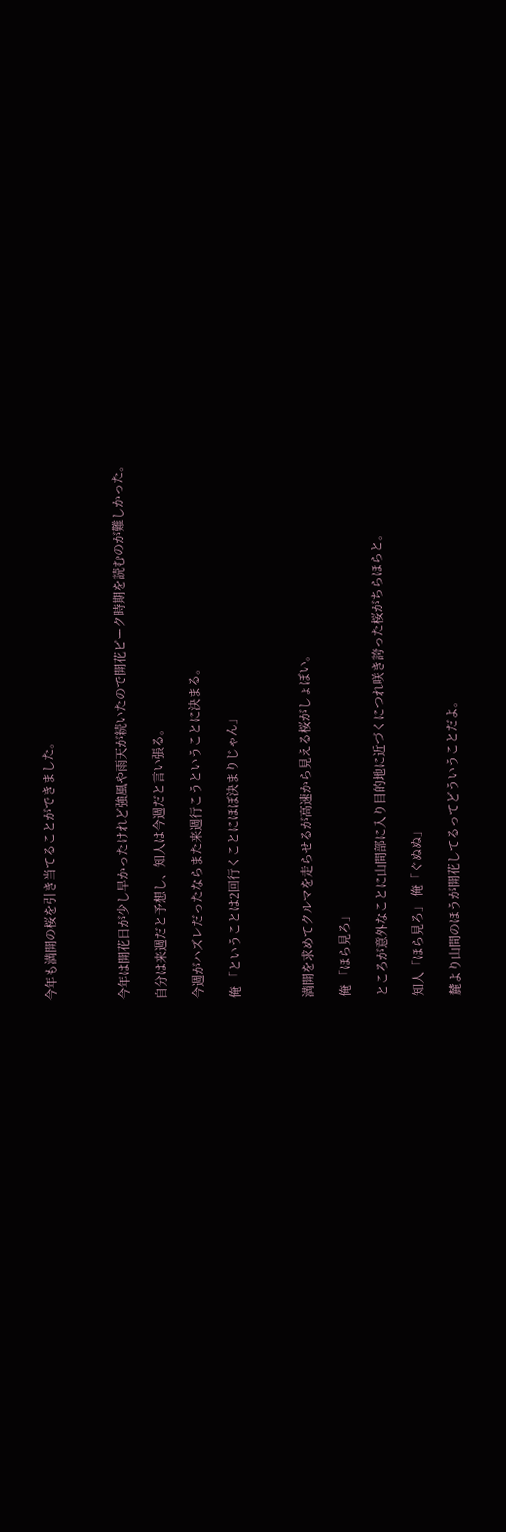今年も満開の桜を引き当てることができました。



今年は開花日が少し早かったけれど強風や雨天が続いたので開花ピーク時期を読むのが難しかった。

自分は来週だと予想し、知人は今週だと言い張る。

今週がハズレだったならまた来週行こうということに決まる。

俺 「ということは2回行くことにほぼ決まりじゃん」



満開を求めてクルマを走らせるが高速から見える桜がしょぼい。

俺 「ほら見ろ」

ところが意外なことに山間部に入り目的地に近づくにつれ咲き誇った桜がちらほらと。

知人「ほら見ろ」 俺「ぐぬぬ」

麓より山間のほうが開花してるってどういうことだよ。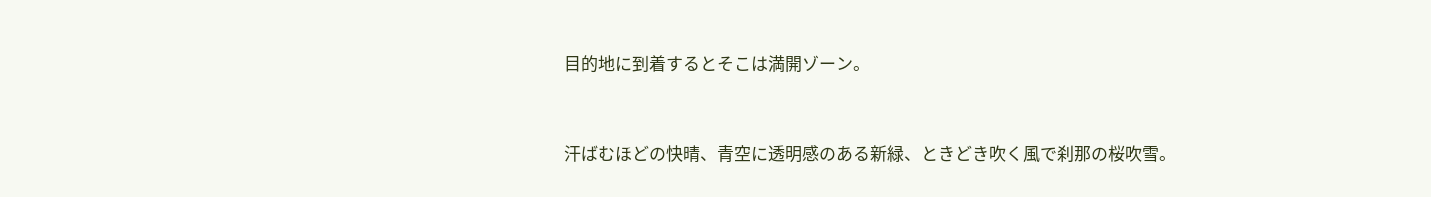目的地に到着するとそこは満開ゾーン。


汗ばむほどの快晴、青空に透明感のある新緑、ときどき吹く風で刹那の桜吹雪。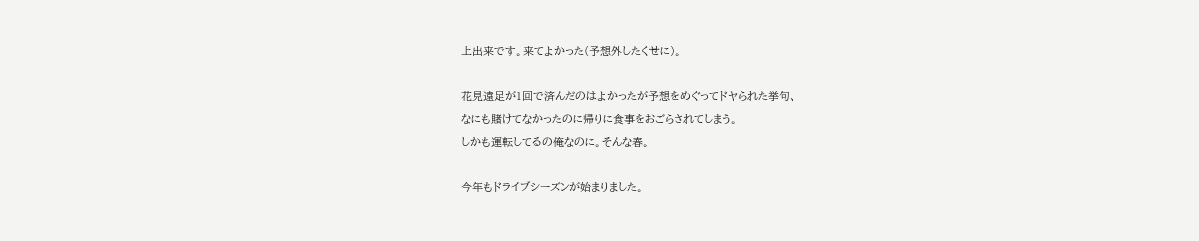上出来です。来てよかった(予想外したくせに)。

花見遠足が1回で済んだのはよかったが予想をめぐってドヤられた挙句、
なにも賭けてなかったのに帰りに食事をおごらされてしまう。
しかも運転してるの俺なのに。そんな春。

今年もドライブシーズンが始まりました。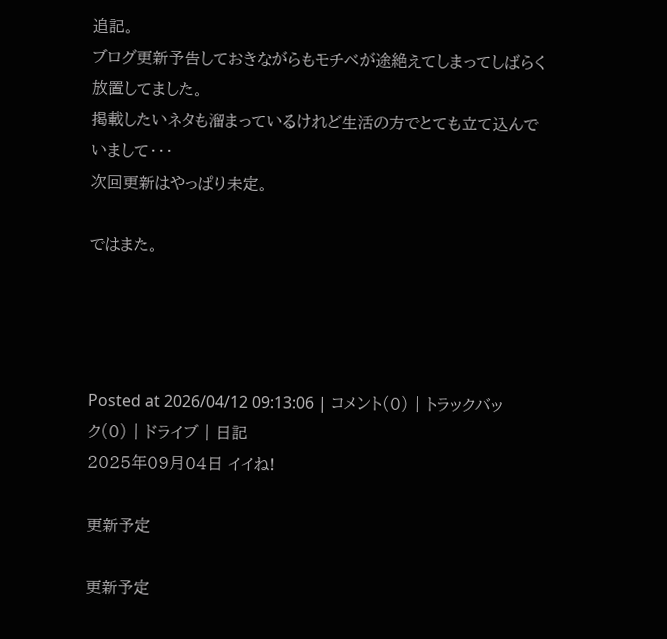追記。
ブログ更新予告しておきながらもモチベが途絶えてしまってしばらく放置してました。
掲載したいネタも溜まっているけれど生活の方でとても立て込んでいまして・・・
次回更新はやっぱり未定。

ではまた。




Posted at 2026/04/12 09:13:06 | コメント(0) | トラックバック(0) | ドライブ | 日記
2025年09月04日 イイね!

更新予定

更新予定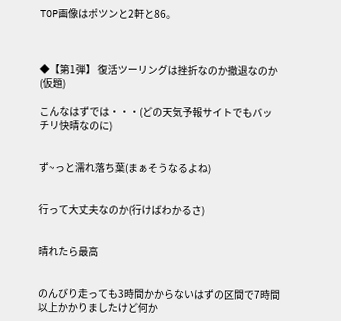TOP画像はポツンと2軒と86。



◆【第1弾】 復活ツーリングは挫折なのか撤退なのか(仮題)

こんなはずでは・・・(どの天気予報サイトでもバッチリ快晴なのに)


ず~っと濡れ落ち葉(まぁそうなるよね)


行って大丈夫なのか(行けばわかるさ)


晴れたら最高


のんびり走っても3時間かからないはずの区間で7時間以上かかりましたけど何か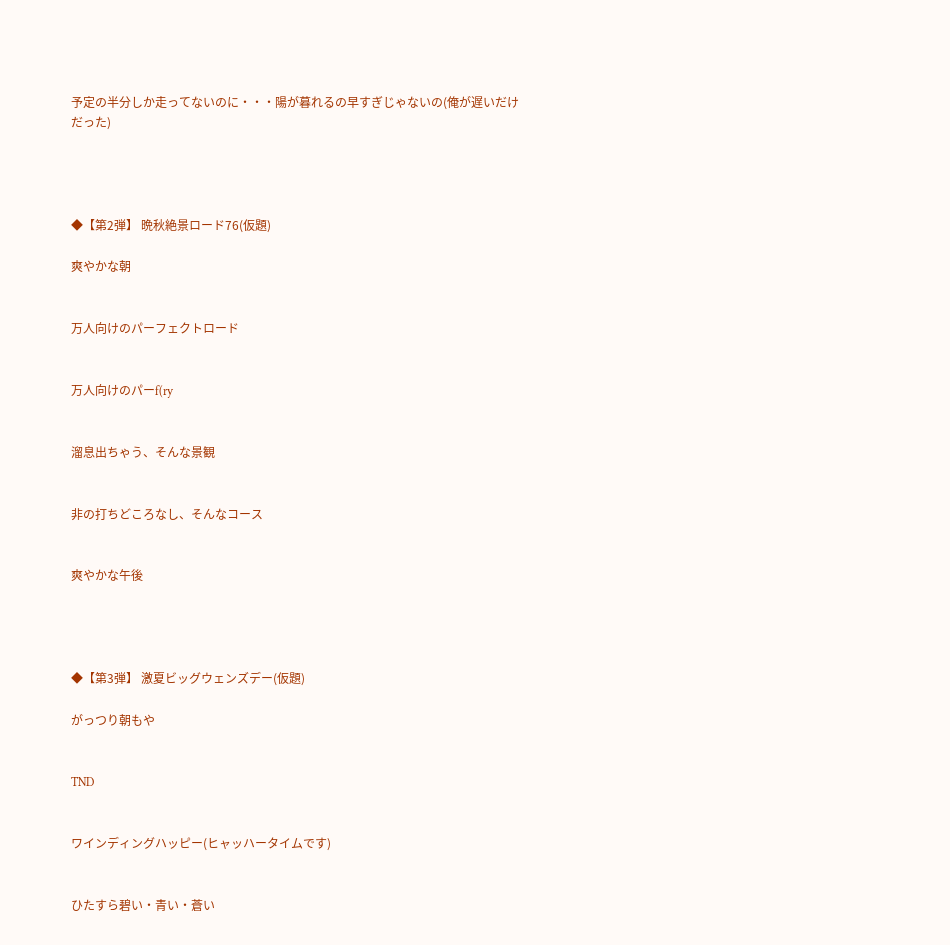予定の半分しか走ってないのに・・・陽が暮れるの早すぎじゃないの(俺が遅いだけだった)




◆【第2弾】 晩秋絶景ロード76(仮題)

爽やかな朝


万人向けのパーフェクトロード


万人向けのパーf(ry


溜息出ちゃう、そんな景観


非の打ちどころなし、そんなコース


爽やかな午後




◆【第3弾】 激夏ビッグウェンズデー(仮題)

がっつり朝もや


TND


ワインディングハッピー(ヒャッハータイムです)


ひたすら碧い・青い・蒼い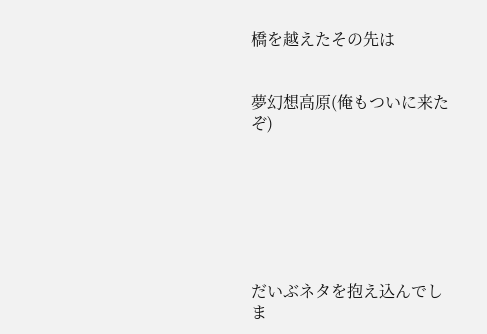橋を越えたその先は


夢幻想高原(俺もついに来たぞ)







だいぶネタを抱え込んでしま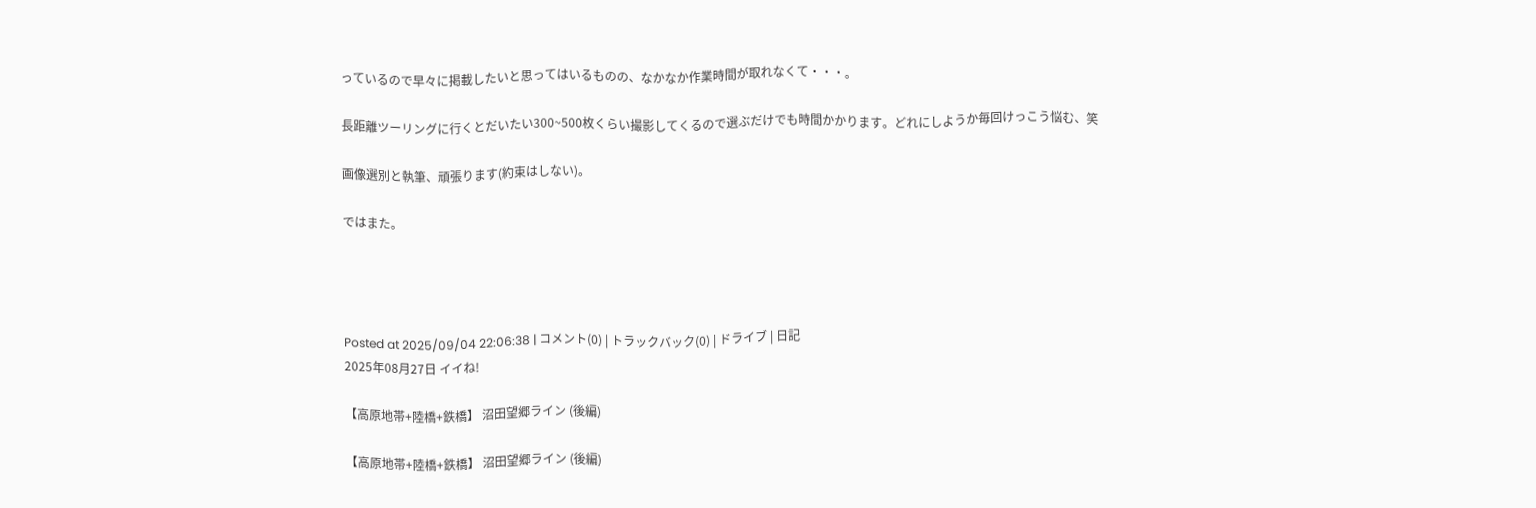っているので早々に掲載したいと思ってはいるものの、なかなか作業時間が取れなくて・・・。

長距離ツーリングに行くとだいたい300~500枚くらい撮影してくるので選ぶだけでも時間かかります。どれにしようか毎回けっこう悩む、笑

画像選別と執筆、頑張ります(約束はしない)。

ではまた。




Posted at 2025/09/04 22:06:38 | コメント(0) | トラックバック(0) | ドライブ | 日記
2025年08月27日 イイね!

【高原地帯+陸橋+鉄橋】 沼田望郷ライン (後編)

【高原地帯+陸橋+鉄橋】 沼田望郷ライン (後編)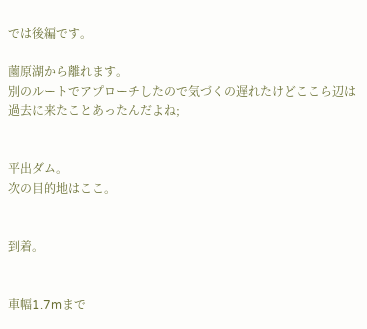では後編です。

薗原湖から離れます。
別のルートでアプローチしたので気づくの遅れたけどここら辺は過去に来たことあったんだよね;


平出ダム。
次の目的地はここ。


到着。


車幅1.7mまで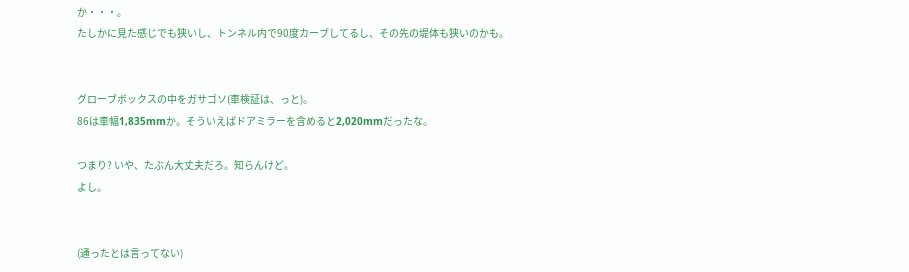か・・・。
たしかに見た感じでも狭いし、トンネル内で90度カーブしてるし、その先の堤体も狭いのかも。


グローブボックスの中をガサゴソ(車検証は、っと)。
86は車幅1,835mmか。そういえばドアミラーを含めると2,020mmだったな。

つまり? いや、たぶん大丈夫だろ。知らんけど。
よし。


(通ったとは言ってない)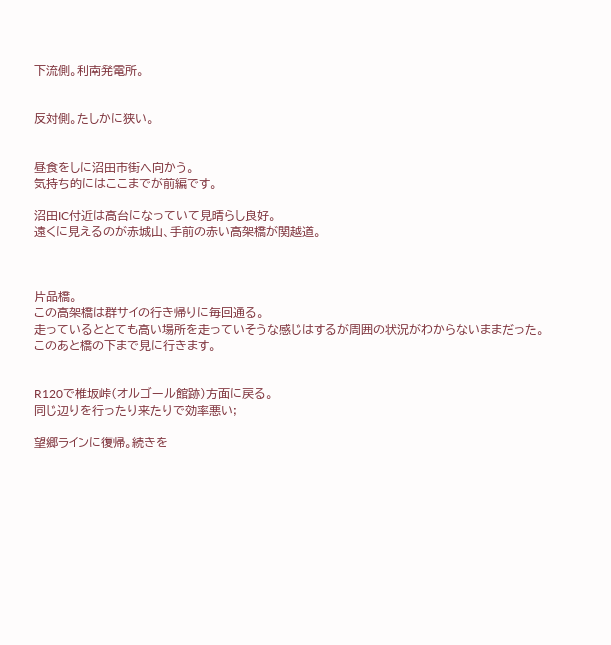下流側。利南発電所。


反対側。たしかに狭い。


昼食をしに沼田市街へ向かう。
気持ち的にはここまでが前編です。

沼田IC付近は高台になっていて見晴らし良好。
遠くに見えるのが赤城山、手前の赤い高架橋が関越道。



片品橋。
この高架橋は群サイの行き帰りに毎回通る。
走っているととても高い場所を走っていそうな感じはするが周囲の状況がわからないままだった。
このあと橋の下まで見に行きます。


R120で椎坂峠(オルゴール館跡)方面に戻る。
同じ辺りを行ったり来たりで効率悪い;

望郷ラインに復帰。続きを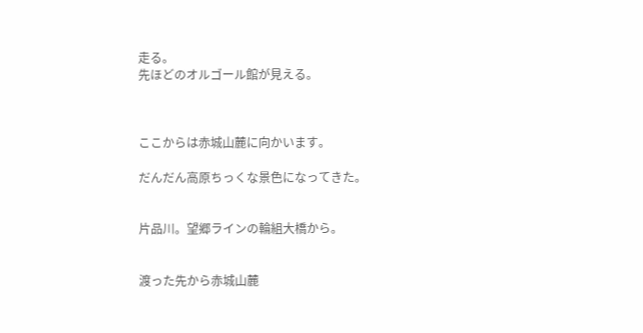走る。
先ほどのオルゴール館が見える。



ここからは赤城山麓に向かいます。

だんだん高原ちっくな景色になってきた。


片品川。望郷ラインの輪組大橋から。


渡った先から赤城山麓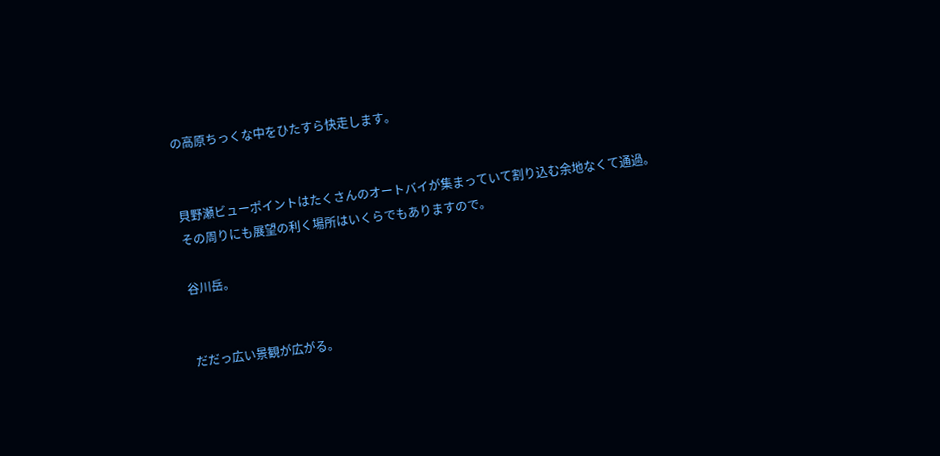の高原ちっくな中をひたすら快走します。


貝野瀬ビューポイントはたくさんのオートバイが集まっていて割り込む余地なくて通過。
その周りにも展望の利く場所はいくらでもありますので。

谷川岳。


だだっ広い景観が広がる。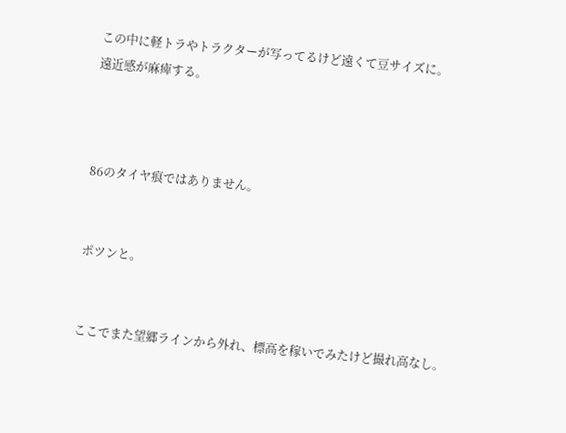この中に軽トラやトラクターが写ってるけど遠くて豆サイズに。
遠近感が麻痺する。



86のタイヤ痕ではありません。


ポツンと。


ここでまた望郷ラインから外れ、標高を稼いでみたけど撮れ高なし。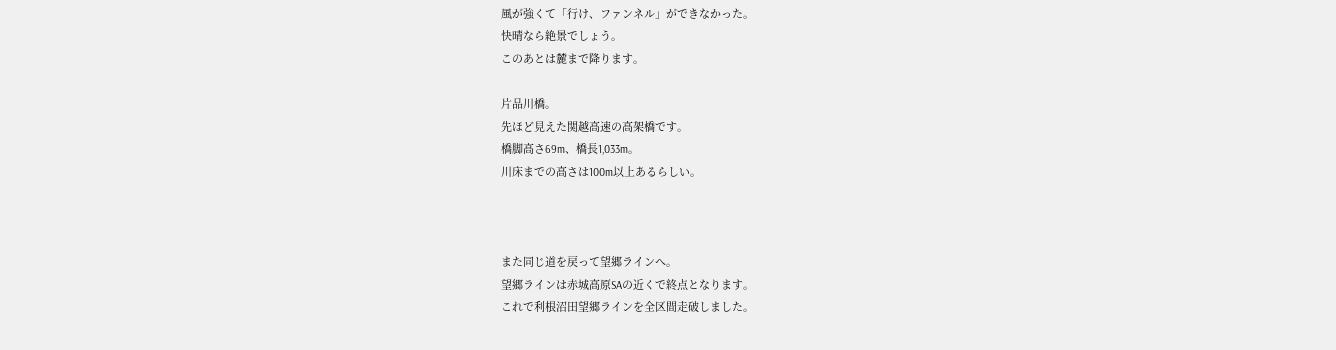風が強くて「行け、ファンネル」ができなかった。
快晴なら絶景でしょう。
このあとは麓まで降ります。

片品川橋。
先ほど見えた関越高速の高架橋です。
橋脚高さ69m、橋長1,033m。
川床までの高さは100m以上あるらしい。



また同じ道を戻って望郷ラインへ。
望郷ラインは赤城高原SAの近くで終点となります。
これで利根沼田望郷ラインを全区間走破しました。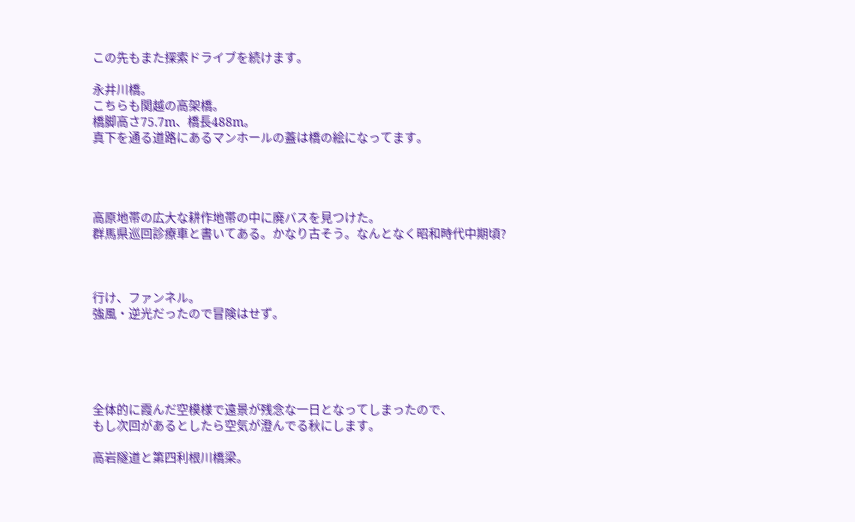この先もまた探索ドライブを続けます。

永井川橋。
こちらも関越の高架橋。
橋脚高さ75.7m、橋長488m。
真下を通る道路にあるマンホールの蓋は橋の絵になってます。




高原地帯の広大な耕作地帯の中に廃バスを見つけた。
群馬県巡回診療車と書いてある。かなり古そう。なんとなく昭和時代中期頃?



行け、ファンネル。
強風・逆光だったので冒険はせず。





全体的に霞んだ空模様で遠景が残念な一日となってしまったので、
もし次回があるとしたら空気が澄んでる秋にします。

高岩隧道と第四利根川橋梁。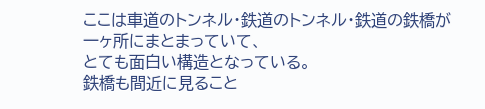ここは車道のトンネル・鉄道のトンネル・鉄道の鉄橋が一ヶ所にまとまっていて、
とても面白い構造となっている。
鉄橋も間近に見ること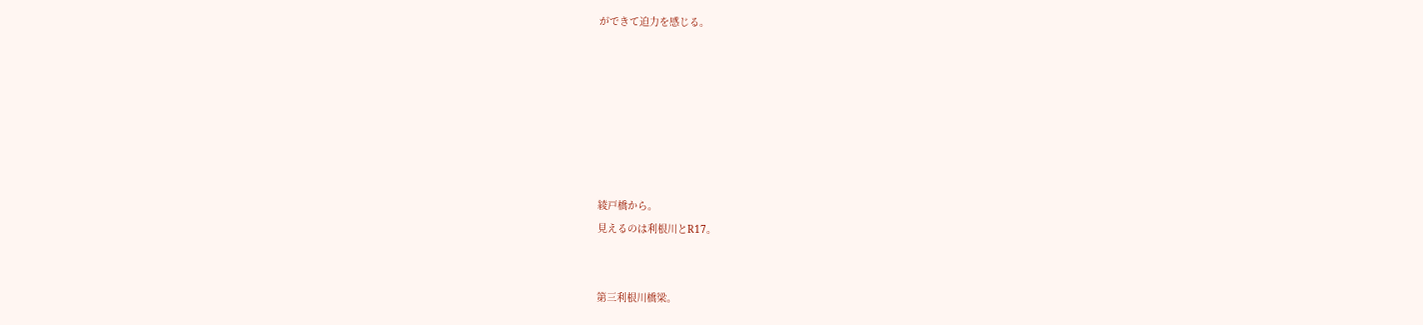ができて迫力を感じる。







綾戸橋から。
見えるのは利根川とR17。


第三利根川橋梁。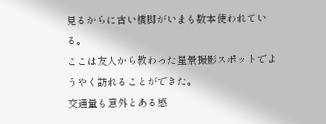見るからに古い橋脚がいまも数本使われている。
ここは友人から教わった星景撮影スポットでようやく訪れることができた。
交通量も意外とある感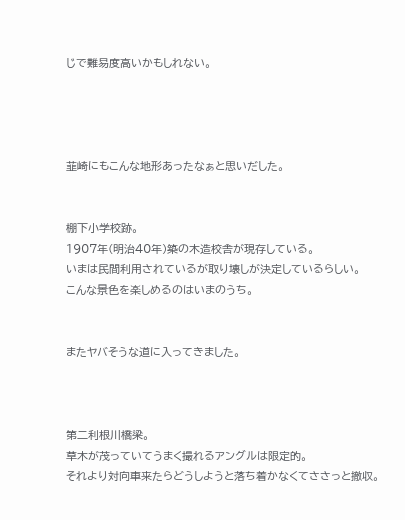じで難易度高いかもしれない。




韮崎にもこんな地形あったなぁと思いだした。


棚下小学校跡。
1907年(明治40年)築の木造校舎が現存している。
いまは民間利用されているが取り壊しが決定しているらしい。
こんな景色を楽しめるのはいまのうち。


またヤバそうな道に入ってきました。



第二利根川橋梁。
草木が茂っていてうまく撮れるアングルは限定的。
それより対向車来たらどうしようと落ち着かなくてささっと撤収。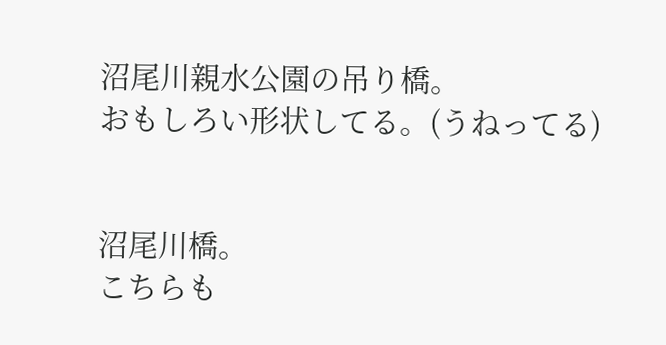沼尾川親水公園の吊り橋。
おもしろい形状してる。(うねってる)


沼尾川橋。
こちらも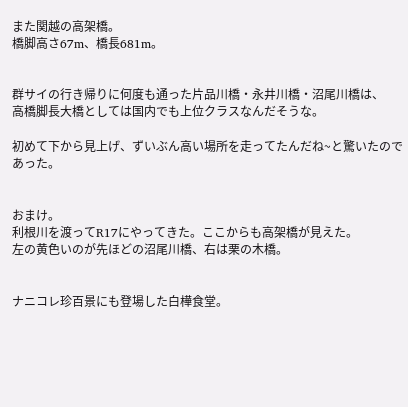また関越の高架橋。
橋脚高さ67m、橋長681m。


群サイの行き帰りに何度も通った片品川橋・永井川橋・沼尾川橋は、
高橋脚長大橋としては国内でも上位クラスなんだそうな。

初めて下から見上げ、ずいぶん高い場所を走ってたんだね~と驚いたのであった。


おまけ。
利根川を渡ってR17にやってきた。ここからも高架橋が見えた。
左の黄色いのが先ほどの沼尾川橋、右は栗の木橋。


ナニコレ珍百景にも登場した白樺食堂。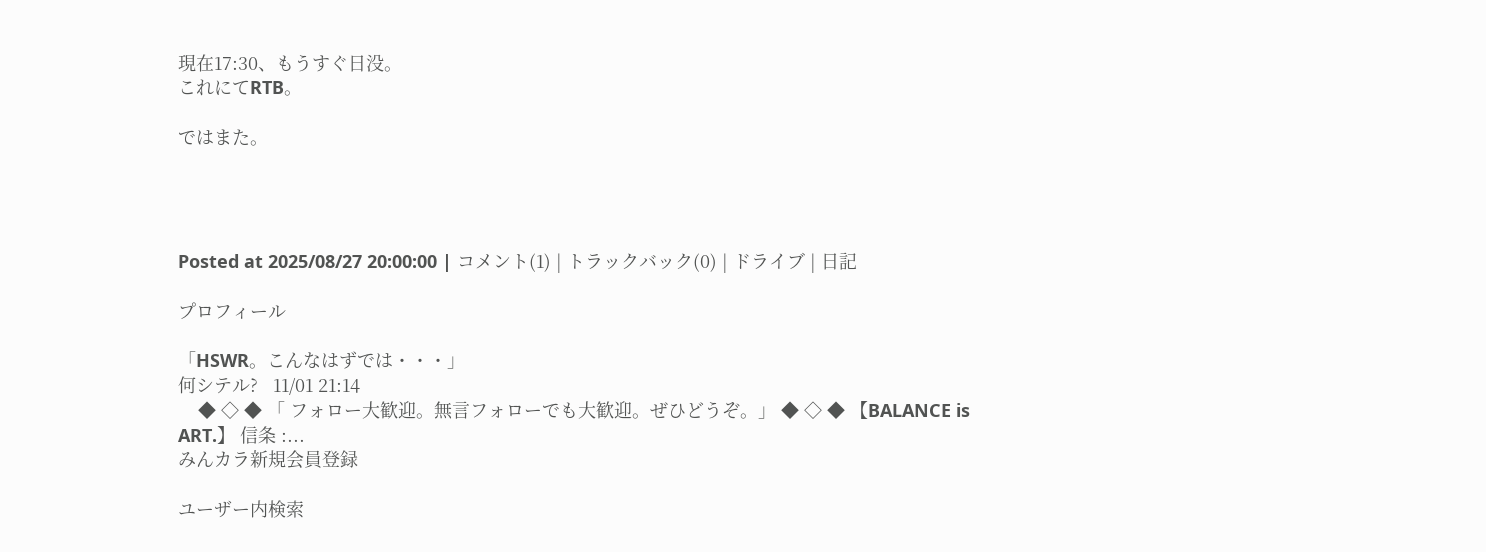現在17:30、もうすぐ日没。
これにてRTB。

ではまた。




Posted at 2025/08/27 20:00:00 | コメント(1) | トラックバック(0) | ドライブ | 日記

プロフィール

「HSWR。こんなはずでは・・・」
何シテル?   11/01 21:14
    ◆ ◇ ◆ 「 フォロー大歓迎。無言フォローでも大歓迎。ぜひどうぞ。」 ◆ ◇ ◆ 【BALANCE is ART.】 信条 :...
みんカラ新規会員登録

ユーザー内検索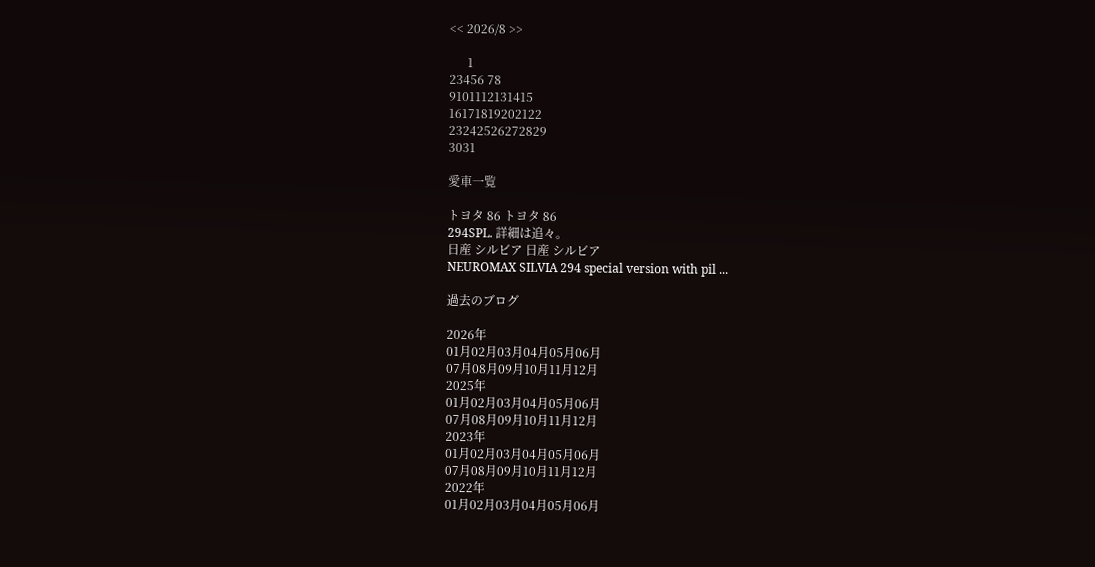<< 2026/8 >>

      1
23456 78
9101112131415
16171819202122
23242526272829
3031

愛車一覧

トヨタ 86 トヨタ 86
294SPL. 詳細は追々。
日産 シルビア 日産 シルビア
NEUROMAX SILVIA 294 special version with pil ...

過去のブログ

2026年
01月02月03月04月05月06月
07月08月09月10月11月12月
2025年
01月02月03月04月05月06月
07月08月09月10月11月12月
2023年
01月02月03月04月05月06月
07月08月09月10月11月12月
2022年
01月02月03月04月05月06月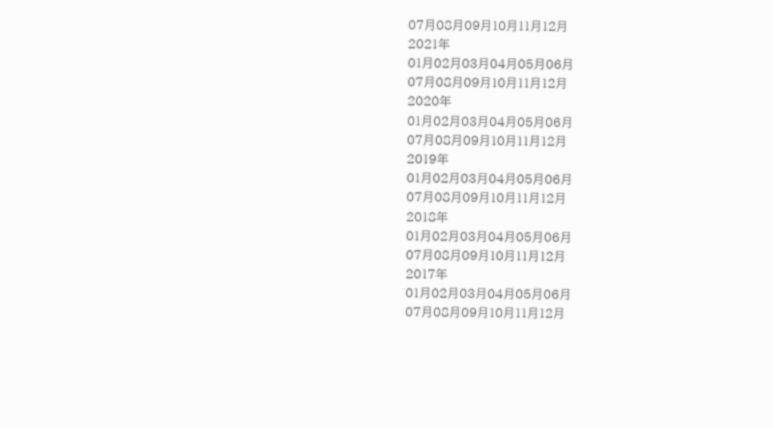07月08月09月10月11月12月
2021年
01月02月03月04月05月06月
07月08月09月10月11月12月
2020年
01月02月03月04月05月06月
07月08月09月10月11月12月
2019年
01月02月03月04月05月06月
07月08月09月10月11月12月
2018年
01月02月03月04月05月06月
07月08月09月10月11月12月
2017年
01月02月03月04月05月06月
07月08月09月10月11月12月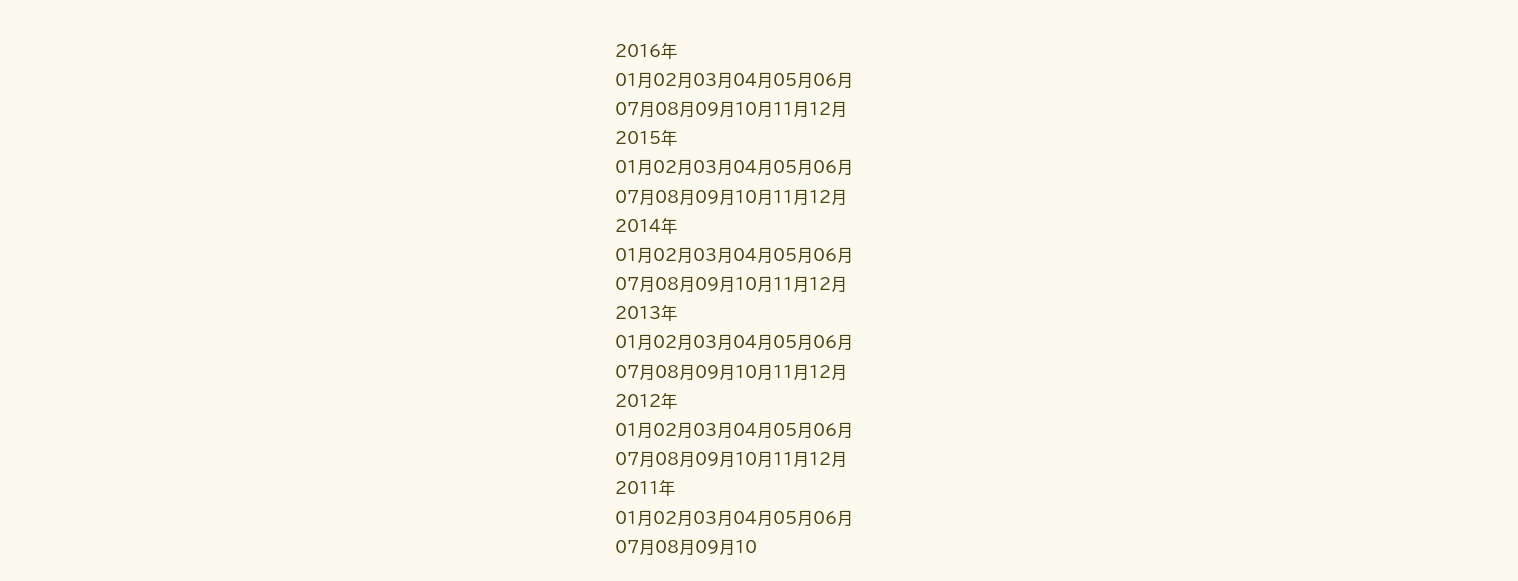2016年
01月02月03月04月05月06月
07月08月09月10月11月12月
2015年
01月02月03月04月05月06月
07月08月09月10月11月12月
2014年
01月02月03月04月05月06月
07月08月09月10月11月12月
2013年
01月02月03月04月05月06月
07月08月09月10月11月12月
2012年
01月02月03月04月05月06月
07月08月09月10月11月12月
2011年
01月02月03月04月05月06月
07月08月09月10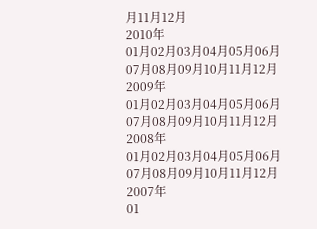月11月12月
2010年
01月02月03月04月05月06月
07月08月09月10月11月12月
2009年
01月02月03月04月05月06月
07月08月09月10月11月12月
2008年
01月02月03月04月05月06月
07月08月09月10月11月12月
2007年
01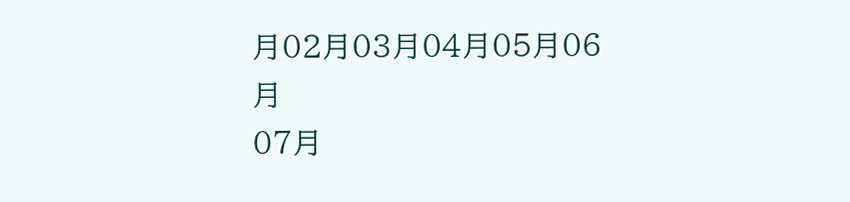月02月03月04月05月06月
07月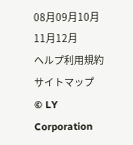08月09月10月11月12月
ヘルプ利用規約サイトマップ
© LY Corporation